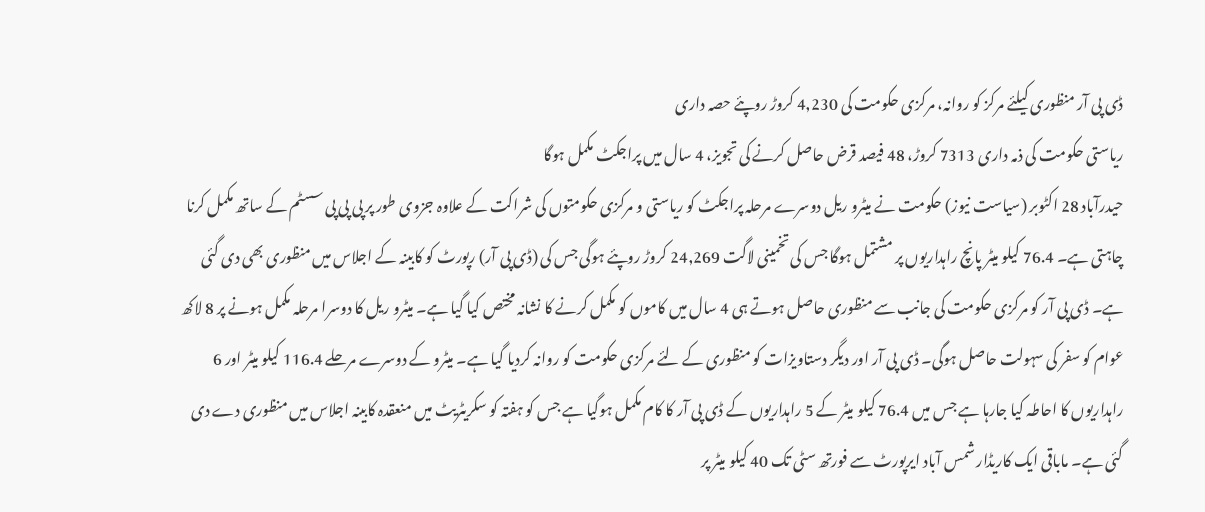ڈی پی آر منظوری کیلئے مرکز کو روانہ، مرکزی حکومت کی 4,230 کروڑ روپئے حصہ داری
ریاستی حکومت کی ذمہ داری 7313 کروڑ، 48 فیصد قرض حاصل کرنے کی تجویز، 4 سال میں پراجکٹ مکمل ہوگا
حیدرآباد 28 اکٹوبر (سیاست نیوز) حکومت نے میٹرو ریل دوسرے مرحلہ پراجکٹ کو ریاستی و مرکزی حکومتوں کی شراکت کے علاوہ جزوی طور پر پی پی پی سسٹم کے ساتھ مکمل کرنا چاہتی ہے۔ 76.4 کیلو میٹر پانچ راہداریوں پر مشتمل ہوگا جس کی تخمینی لاگت 24,269 کروڑ روپئے ہوگی جس کی (ڈی پی آر) رپورٹ کو کابینہ کے اجلاس میں منظوری بھی دی گئی ہے۔ ڈی پی آر کو مرکزی حکومت کی جانب سے منظوری حاصل ہوتے ہی 4 سال میں کاموں کو مکمل کرنے کا نشانہ مختص کیا گیا ہے۔ میٹرو ریل کا دوسرا مرحلہ مکمل ہونے پر 8 لاکھ عوام کو سفر کی سہولت حاصل ہوگی۔ ڈی پی آر اور دیگر دستاویزات کو منظوری کے لئے مرکزی حکومت کو روانہ کردیا گیا ہے۔ میٹرو کے دوسرے مرحلے 116.4 کیلو میٹر اور 6 راہداریوں کا احاطہ کیا جارہا ہے جس میں 76.4 کیلو میٹر کے 5 راہداریوں کے ڈی پی آر کا کام مکمل ہوگیا ہے جس کو ہفتہ کو سکریٹریٹ میں منعقدہ کابینہ اجلاس میں منظوری دے دی گئی ہے۔ ماباقی ایک کاریڈار شمس آباد ایرپورٹ سے فورتھ سٹی تک 40 کیلو میٹر پر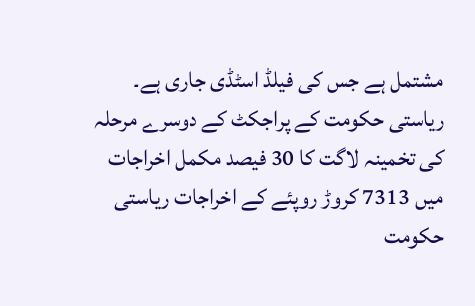مشتمل ہے جس کی فیلڈ اسٹڈی جاری ہے۔ ریاستی حکومت کے پراجکٹ کے دوسرے مرحلہ کی تخمینہ لاگت کا 30 فیصد مکمل اخراجات میں 7313 کروڑ روپئے کے اخراجات ریاستی حکومت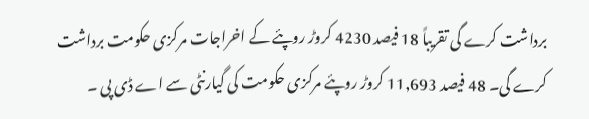برداشت کرے گی تقریباً 18 فیصد 4230 کروڑ روپئے کے اخراجات مرکزی حکومت برداشت کرے گی۔ 48 فیصد 11,693 کروڑ روپئے مرکزی حکومت کی گیارنٹی سے اے ڈی پی ۔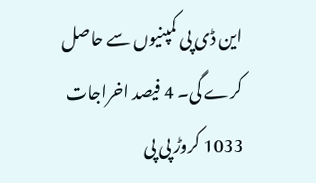این ڈی پی کمپنیوں سے حاصل کرے گی۔ 4 فیصد اخراجات 1033 کروڑ پی پی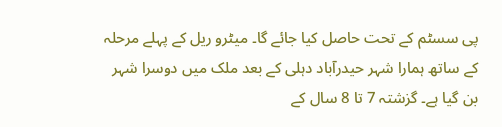پی سسٹم کے تحت حاصل کیا جائے گا۔ میٹرو ریل کے پہلے مرحلہ کے ساتھ ہمارا شہر حیدرآباد دہلی کے بعد ملک میں دوسرا شہر بن گیا ہے۔ گزشتہ 7 تا 8 سال کے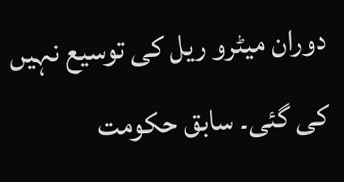دوران میٹرو ریل کی توسیع نہیں کی گئی۔ سابق حکومت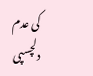کی عدم دلچسپی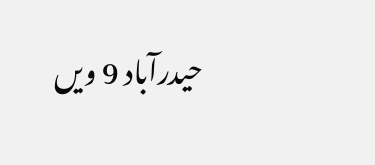حیدرآباد 9 ویں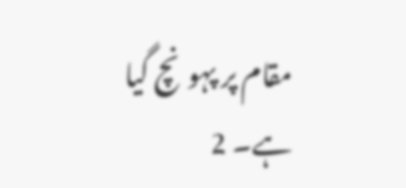مقام پر پہونچ گیا ہے۔ 2